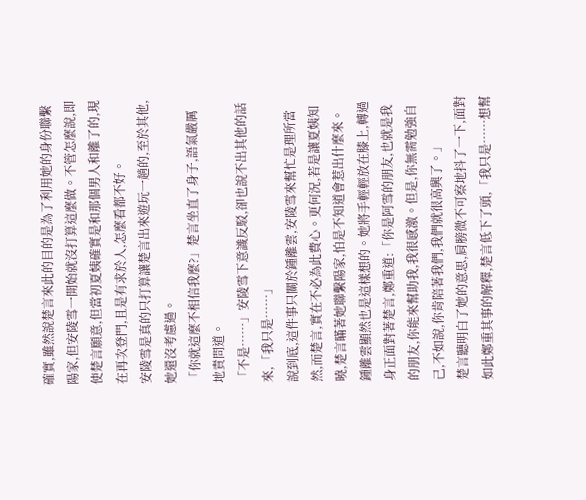確實,雖然說楚言來此的目的是為了利用她的身份聯繫陽家,但安陵雪一開始就沒打算這麼做。不管怎麼說,即使楚言願意,但當初夏姨確實是和那個男人和離了的,現在再次登門,且是有求於人,怎麼看都不好。
安陵雪是真的只打算讓楚言出來遊玩一趟的,至於其他,她還沒考慮過。
「你就這麼不相信我麼?」楚言坐直了身子,語氣嚴厲地責問道。
「不是……」安陵雪下意識反駁,卻也說不出其他的話來,「我只是……」
說到底,這件事只關於鍾離雲,安陵雪來幫忙是理所當然,而楚言,實在不必為此費心。更何況,若是讓夏姨知曉,楚言瞞著她聯繫陽家,怕是不知道會惹出什麼來。
鍾離雲顯然也是這樣想的。她將手輕輕放在膝上,轉過身正面對著楚言,鄭重道:「你是阿雪的朋友,也就是我的朋友,你能來幫助我,我很感激。但是,你無需勉強自己,不如說,你肯陪著我們,我們就很高興了。」
楚言聽明白了她的意思,肩膀微不可察地抖了一下,面對如此鄭重其事的解釋,楚言低下了頭,「我只是……想幫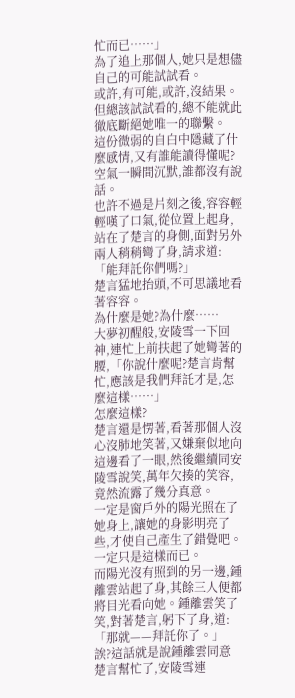忙而已……」
為了追上那個人,她只是想儘自己的可能試試看。
或許,有可能,或許,沒結果。但總該試試看的,總不能就此徹底斷絕她唯一的聯繫。
這份微弱的自白中隱藏了什麼感情,又有誰能讀得懂呢?空氣一瞬間沉默,誰都沒有說話。
也許不過是片刻之後,容容輕輕嘆了口氣,從位置上起身,站在了楚言的身側,面對另外兩人稍稍彎了身,請求道:「能拜託你們嗎?」
楚言猛地抬頭,不可思議地看著容容。
為什麼是她?為什麼……
大夢初醒般,安陵雪一下回神,連忙上前扶起了她彎著的腰,「你說什麼呢?楚言肯幫忙,應該是我們拜託才是,怎麼這樣……」
怎麼這樣?
楚言還是愣著,看著那個人沒心沒肺地笑著,又嫌棄似地向這邊看了一眼,然後繼續同安陵雪說笑,萬年欠揍的笑容,竟然流露了幾分真意。
一定是窗戶外的陽光照在了她身上,讓她的身影明亮了些,才使自己產生了錯覺吧。一定只是這樣而已。
而陽光沒有照到的另一邊,鍾離雲站起了身,其餘三人便都將目光看向她。鍾離雲笑了笑,對著楚言,躬下了身,道:「那就——拜託你了。」
誒?這話就是說鍾離雲同意楚言幫忙了,安陵雪連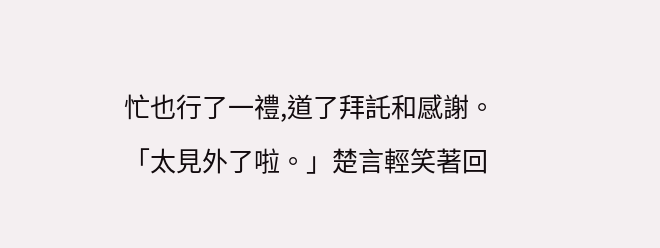忙也行了一禮,道了拜託和感謝。
「太見外了啦。」楚言輕笑著回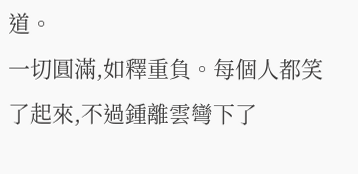道。
一切圓滿,如釋重負。每個人都笑了起來,不過鍾離雲彎下了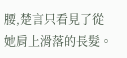腰,楚言只看見了從她肩上滑落的長髮。